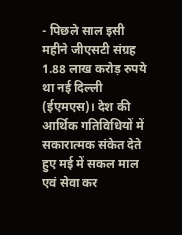- पिछले साल इसी महीने जीएसटी संग्रह 1.88 लाख करोड़ रुपये था नई दिल्ली (ईएमएस)। देश की आर्थिक गतिविधियों में सकारात्मक संकेत देते हुए मई में सकल माल एवं सेवा कर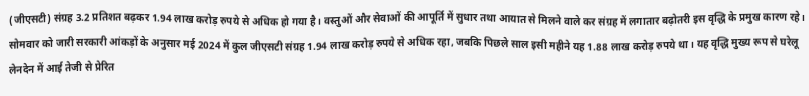(जीएसटी) संग्रह 3.2 प्रतिशत बढ़कर 1.94 लाख करोड़ रुपये से अधिक हो गया है। वस्तुओं और सेवाओं की आपूर्ति में सुधार तथा आयात से मिलने वाले कर संग्रह में लगातार बढ़ोतरी इस वृद्धि के प्रमुख कारण रहे। सोमवार को जारी सरकारी आंकड़ों के अनुसार मई 2024 में कुल जीएसटी संग्रह 1.94 लाख करोड़ रुपये से अधिक रहा, जबकि पिछले साल इसी महीने यह 1.88 लाख करोड़ रुपये था। यह वृद्धि मुख्य रूप से घरेलू लेनदेन में आई तेजी से प्रेरित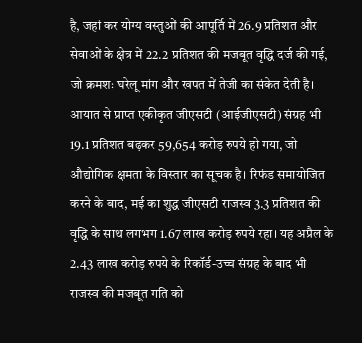है, जहां कर योग्य वस्तुओं की आपूर्ति में 26.9 प्रतिशत और सेवाओं के क्षेत्र में 22.2 प्रतिशत की मजबूत वृद्धि दर्ज की गई, जो क्रमशः घरेलू मांग और खपत में तेजी का संकेत देती है। आयात से प्राप्त एकीकृत जीएसटी (आईजीएसटी) संग्रह भी 19.1 प्रतिशत बढ़कर 59,654 करोड़ रुपये हो गया, जो औद्योगिक क्षमता के विस्तार का सूचक है। रिफंड समायोजित करने के बाद, मई का शुद्ध जीएसटी राजस्व 3.3 प्रतिशत की वृद्धि के साथ लगभग 1.67 लाख करोड़ रुपये रहा। यह अप्रैल के 2.43 लाख करोड़ रुपये के रिकॉर्ड-उच्च संग्रह के बाद भी राजस्व की मजबूत गति को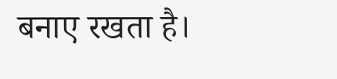बनाए रखता है।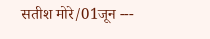सतीश मोरे/01जून ---